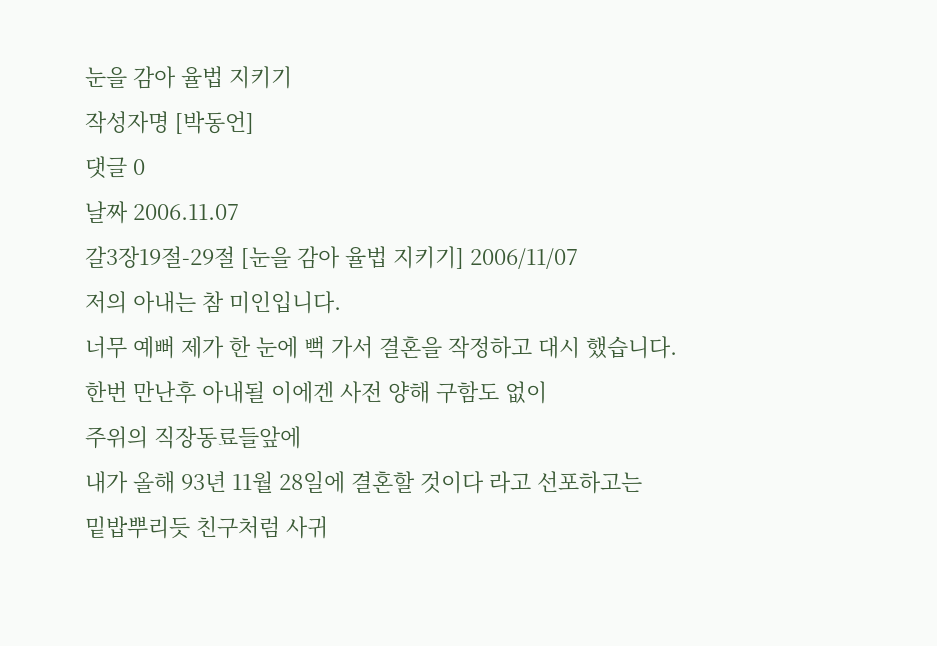눈을 감아 율법 지키기
작성자명 [박동언]
댓글 0
날짜 2006.11.07
갈3장19절-29절 [눈을 감아 율법 지키기] 2006/11/07
저의 아내는 참 미인입니다.
너무 예뻐 제가 한 눈에 뻑 가서 결혼을 작정하고 대시 했습니다.
한번 만난후 아내될 이에겐 사전 양해 구함도 없이
주위의 직장동료들앞에
내가 올해 93년 11월 28일에 결혼할 것이다 라고 선포하고는
밑밥뿌리듯 친구처럼 사귀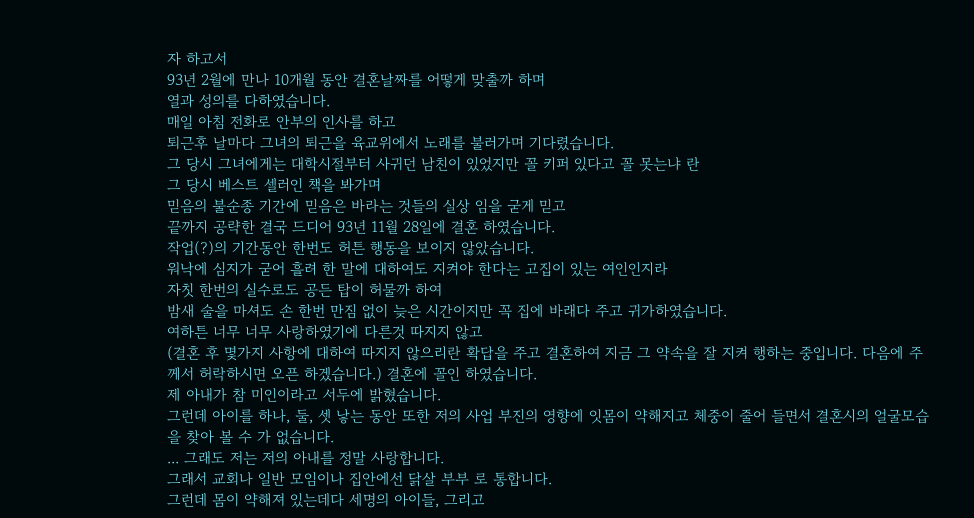자 하고서
93년 2월에 만나 10개월 동안 결혼날짜를 어떻게 맞출까 하며
열과 성의를 다하였습니다.
매일 아침 전화로 안부의 인사를 하고
퇴근후 날마다 그녀의 퇴근을 육교위에서 노래를 불러가며 기다렸습니다.
그 당시 그녀에게는 대학시절부터 사귀던 남친이 있었지만 꼴 키퍼 있다고 꼴 못는냐 란
그 당시 베스트 셀러인 책을 봐가며
믿음의 불순종 기간에 믿음은 바라는 것들의 실상 임을 굳게 믿고
끝까지 공략한 결국 드디어 93년 11월 28일에 결혼 하였습니다.
작업(?)의 기간동안 한번도 허튼 행동을 보이지 않았습니다.
워낙에 심지가 굳어 흘려 한 말에 대하여도 지켜야 한다는 고집이 있는 여인인지라
자칫 한번의 실수로도 공든 탑이 허물까 하여
밤새 술을 마셔도 손 한번 만짐 없이 늦은 시간이지만 꼭 집에 바래다 주고 귀가하였습니다.
여하튼 너무 너무 사랑하였기에 다른것 따지지 않고
(결혼 후 몇가지 사항에 대하여 따지지 않으리란 확답을 주고 결혼하여 지금 그 약속을 잘 지켜 행하는 중입니다. 다음에 주께서 허락하시면 오픈 하겠습니다.) 결혼에 꼴인 하였습니다.
제 아내가 참 미인이라고 서두에 밝혔습니다.
그런데 아이를 하나, 둘, 셋 낳는 동안 또한 저의 사업 부진의 영향에 잇몸이 약해지고 체중이 줄어 들면서 결혼시의 얼굴모습을 찾아 볼 수 가 없습니다.
... 그래도 저는 저의 아내를 정말 사랑합니다.
그래서 교회나 일반 모임이나 집안에선 닭살 부부 로 통합니다.
그런데 몸이 약해져 있는데다 세명의 아이들, 그리고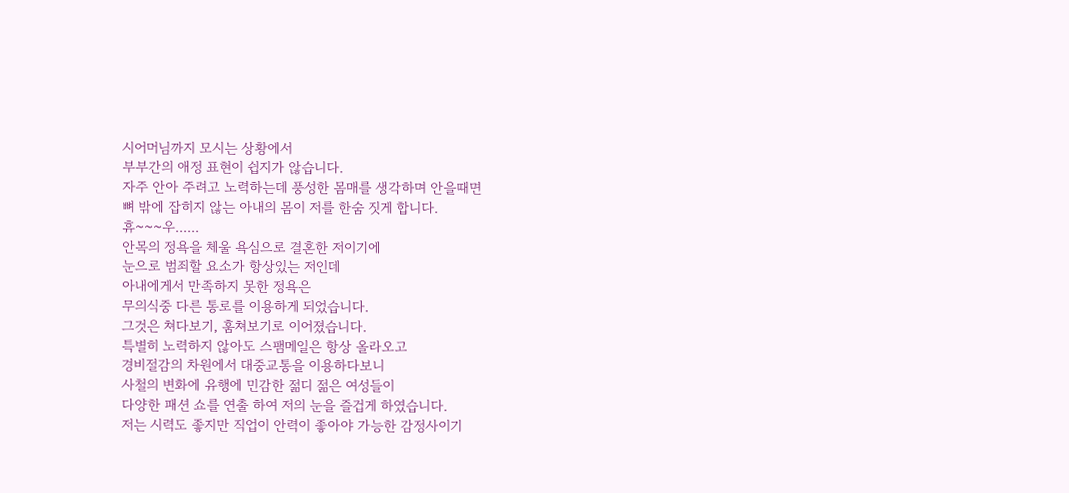시어머님까지 모시는 상황에서
부부간의 애정 표현이 쉽지가 않습니다.
자주 안아 주려고 노력하는데 풍성한 몸매를 생각하며 안을때면
뼈 밖에 잡히지 않는 아내의 몸이 저를 한숨 짓게 합니다.
휴~~~우......
안목의 정욕을 체울 욕심으로 결혼한 저이기에
눈으로 범죄할 요소가 항상있는 저인데
아내에게서 만족하지 못한 정욕은
무의식중 다른 통로를 이용하게 되었습니다.
그것은 쳐다보기, 훔쳐보기로 이어졌습니다.
특별히 노력하지 않아도 스팸메일은 항상 올라오고
경비절감의 차원에서 대중교통을 이용하다보니
사철의 변화에 유행에 민감한 젊디 젊은 여성들이
다양한 패션 쇼를 연출 하여 저의 눈을 즐겁게 하였습니다.
저는 시력도 좋지만 직업이 안력이 좋아야 가능한 감정사이기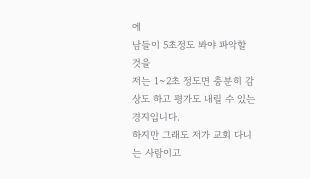에
남들이 5초정도 봐야 파악할 것을
저는 1~2초 정도면 충분히 감상도 하고 평가도 내릴 수 있는 경지입니다.
하지만 그래도 저가 교회 다니는 사람이고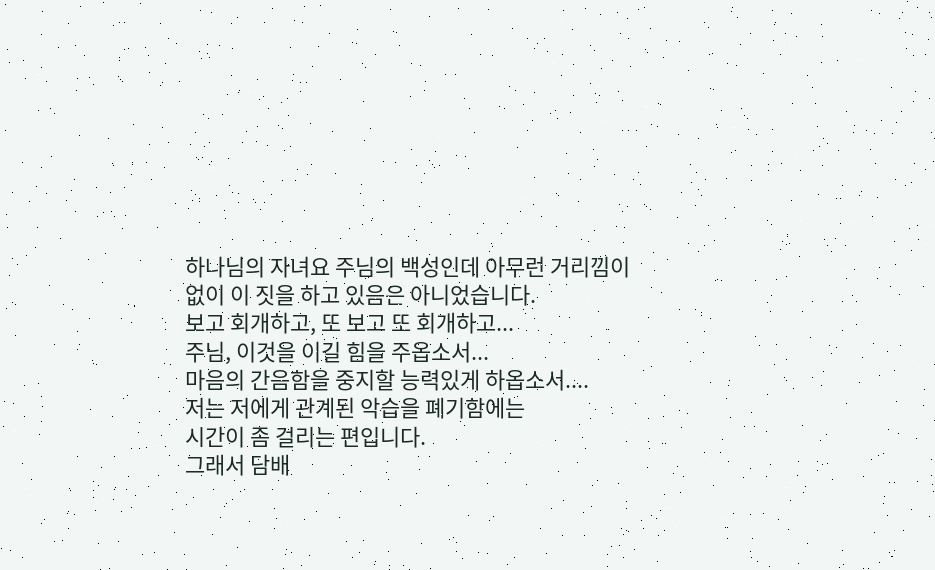하나님의 자녀요 주님의 백성인데 아무런 거리낌이 없이 이 짓을 하고 있음은 아니었습니다.
보고 회개하고, 또 보고 또 회개하고...
주님, 이것을 이길 힘을 주옵소서...
마음의 간음함을 중지할 능력있게 하옵소서....
저는 저에게 관계된 악습을 폐기함에는
시간이 좀 걸리는 편입니다.
그래서 담배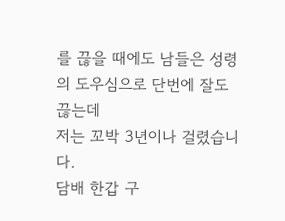를 끊을 때에도 남들은 성령의 도우심으로 단번에 잘도 끊는데
저는 꼬박 3년이나 걸렸습니다.
담배 한갑 구